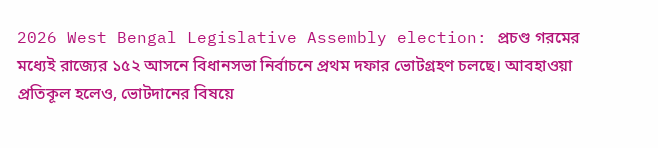2026 West Bengal Legislative Assembly election: প্রচণ্ড গরমের মধ্যেই রাজ্যের ১৫২ আসনে বিধানসভা নির্বাচনে প্রথম দফার ভোটগ্রহণ চলছে। আবহাওয়া প্রতিকূল হলেও, ভোটদানের বিষয়ে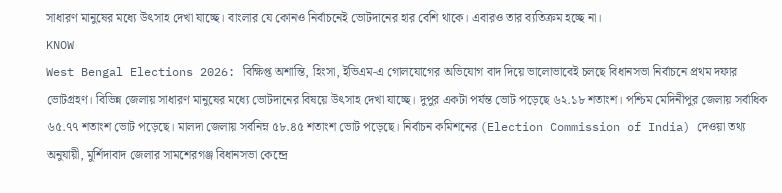সাধারণ মানুষের মধ্যে উৎসাহ দেখা যাচ্ছে। বাংলার যে কোনও নির্বাচনেই ভোটদানের হার বেশি থাকে। এবারও তার ব্যতিক্রম হচ্ছে না।
KNOW
West Bengal Elections 2026: বিক্ষিপ্ত অশান্তি, হিংসা, ইভিএম-এ গোলযোগের অভিযোগ বাদ দিয়ে ভালোভাবেই চলছে বিধানসভা নির্বাচনে প্রথম দফার ভোটগ্রহণ। বিভিন্ন জেলায় সাধারণ মানুষের মধ্যে ভোটদানের বিষয়ে উৎসাহ দেখা যাচ্ছে। দুপুর একটা পর্যন্ত ভোট পড়েছে ৬২.১৮ শতাংশ। পশ্চিম মেদিনীপুর জেলায় সর্বাধিক ৬৫.৭৭ শতাংশ ভোট পড়েছে। মালদা জেলায় সর্বনিম্ন ৫৮.৪৫ শতাংশ ভোট পড়েছে। নির্বাচন কমিশনের (Election Commission of India) দেওয়া তথ্য অনুযায়ী, মুর্শিদাবাদ জেলার সামশেরগঞ্জ বিধানসভা কেন্দ্রে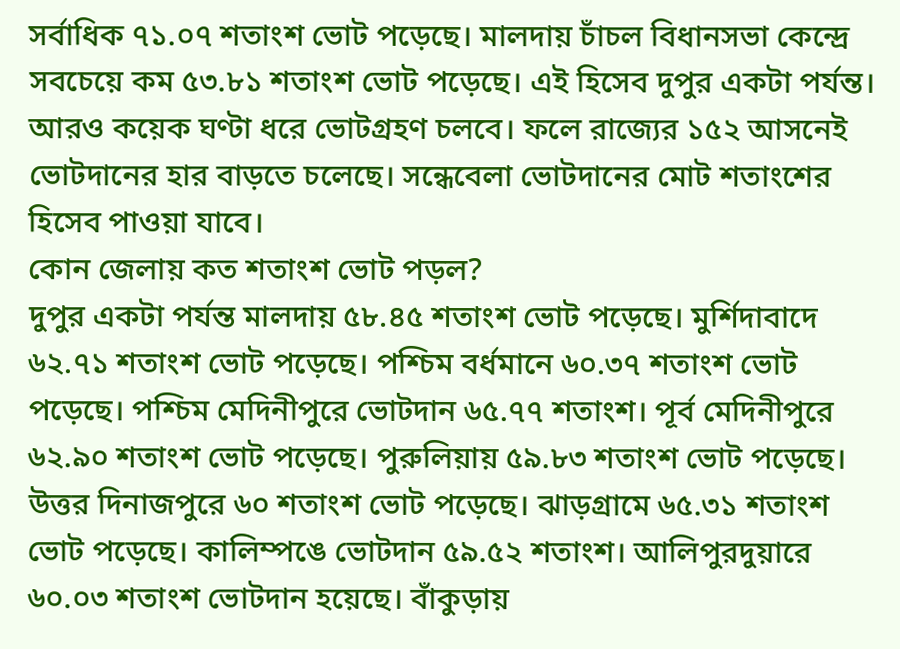সর্বাধিক ৭১.০৭ শতাংশ ভোট পড়েছে। মালদায় চাঁচল বিধানসভা কেন্দ্রে সবচেয়ে কম ৫৩.৮১ শতাংশ ভোট পড়েছে। এই হিসেব দুপুর একটা পর্যন্ত। আরও কয়েক ঘণ্টা ধরে ভোটগ্রহণ চলবে। ফলে রাজ্যের ১৫২ আসনেই ভোটদানের হার বাড়তে চলেছে। সন্ধেবেলা ভোটদানের মোট শতাংশের হিসেব পাওয়া যাবে।
কোন জেলায় কত শতাংশ ভোট পড়ল?
দুপুর একটা পর্যন্ত মালদায় ৫৮.৪৫ শতাংশ ভোট পড়েছে। মুর্শিদাবাদে ৬২.৭১ শতাংশ ভোট পড়েছে। পশ্চিম বর্ধমানে ৬০.৩৭ শতাংশ ভোট পড়েছে। পশ্চিম মেদিনীপুরে ভোটদান ৬৫.৭৭ শতাংশ। পূর্ব মেদিনীপুরে ৬২.৯০ শতাংশ ভোট পড়েছে। পুরুলিয়ায় ৫৯.৮৩ শতাংশ ভোট পড়েছে। উত্তর দিনাজপুরে ৬০ শতাংশ ভোট পড়েছে। ঝাড়গ্রামে ৬৫.৩১ শতাংশ ভোট পড়েছে। কালিম্পঙে ভোটদান ৫৯.৫২ শতাংশ। আলিপুরদুয়ারে ৬০.০৩ শতাংশ ভোটদান হয়েছে। বাঁকুড়ায়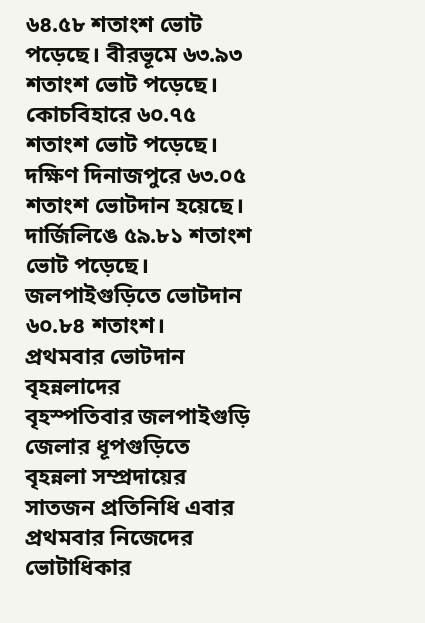৬৪.৫৮ শতাংশ ভোট পড়েছে। বীরভূমে ৬৩.৯৩ শতাংশ ভোট পড়েছে। কোচবিহারে ৬০.৭৫ শতাংশ ভোট পড়েছে। দক্ষিণ দিনাজপুরে ৬৩.০৫ শতাংশ ভোটদান হয়েছে। দার্জিলিঙে ৫৯.৮১ শতাংশ ভোট পড়েছে। জলপাইগুড়িতে ভোটদান ৬০.৮৪ শতাংশ।
প্রথমবার ভোটদান বৃহন্নলাদের
বৃহস্পতিবার জলপাইগুড়ি জেলার ধূপগুড়িতে বৃহন্নলা সম্প্রদায়ের সাতজন প্রতিনিধি এবার প্রথমবার নিজেদের ভোটাধিকার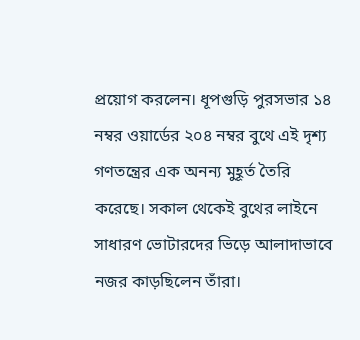প্রয়োগ করলেন। ধূপগুড়ি পুরসভার ১৪ নম্বর ওয়ার্ডের ২০৪ নম্বর বুথে এই দৃশ্য গণতন্ত্রের এক অনন্য মুহূর্ত তৈরি করেছে। সকাল থেকেই বুথের লাইনে সাধারণ ভোটারদের ভিড়ে আলাদাভাবে নজর কাড়ছিলেন তাঁরা।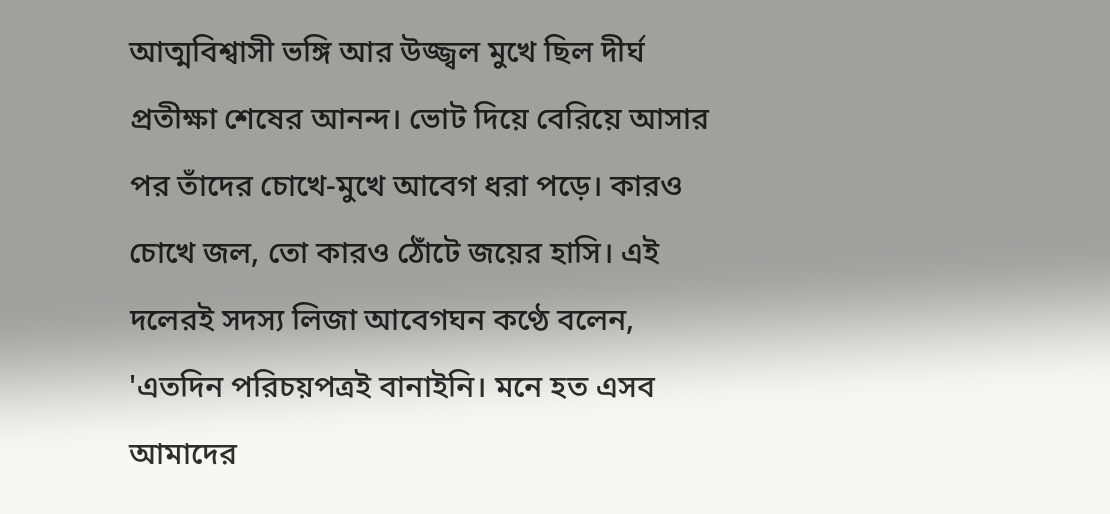আত্মবিশ্বাসী ভঙ্গি আর উজ্জ্বল মুখে ছিল দীর্ঘ প্রতীক্ষা শেষের আনন্দ। ভোট দিয়ে বেরিয়ে আসার পর তাঁদের চোখে-মুখে আবেগ ধরা পড়ে। কারও চোখে জল, তো কারও ঠোঁটে জয়ের হাসি। এই দলেরই সদস্য লিজা আবেগঘন কণ্ঠে বলেন, 'এতদিন পরিচয়পত্রই বানাইনি। মনে হত এসব আমাদের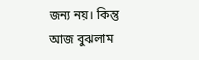জন্য নয়। কিন্তু আজ বুঝলাম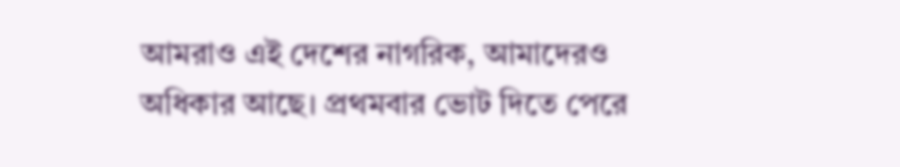আমরাও এই দেশের নাগরিক, আমাদেরও অধিকার আছে। প্রথমবার ভোট দিতে পেরে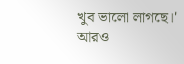খুব ভালো লাগছে।'
আরও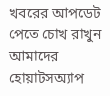খবরের আপডেট পেতে চোখ রাখুন আমাদের হোয়াটসঅ্যাপ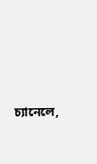চ্যানেলে,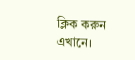ক্লিক করুন এখানে।